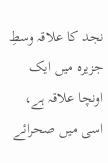نجد کا علاقہ وسطِ جزیرہ میں ایک اونچا علاقہ ہے، اسی میں صحرائے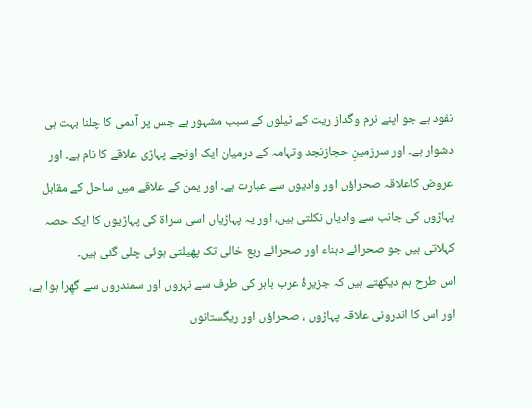نفود ہے جو اپنے نرم وگداز ریت کے ٹیلوں کے سبب مشہور ہے جس پر آدمی کا چلنا بہت ہی دشوار ہے۔ اور سرزمینِ حجازنجد وتہامہ کے درمیان ایک اونچے پہاڑی علاقے کا نام ہے۔ اور عروض کاعلاقہ صحراؤں اور وادیوں سے عبارت ہے۔ اور یمن کے علاقے میں ساحل کے مقابل پہاڑوں کی جانب سے وادیاں نکلتی ہیں، اور یہ پہاڑیاں اسی سراۃ کی پہاڑیوں کا ایک حصہ کہلاتی ہیں جو صحرائے دہناء اور صحرائے ربع خالی تک پھیلتی ہوئی چلی گئی ہیں۔
اس طرح ہم دیکھتے ہیں کہ جزیرۂ عرب باہر کی طرف سے نہروں اور سمندروں سے گھِرا ہوا ہے، اور اس کا اندرونی علاقہ پہاڑوں ، صحراؤں اور ریگستانوں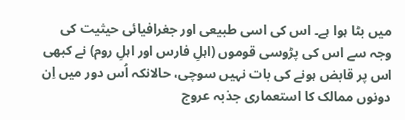میں بٹا ہوا ہے۔ اس کی اسی طبیعی اور جغرافیائی حیثیت کی وجہ سے اس کی پڑوسی قوموں (اہلِ فارس اور اہلِ روم) نے کبھی اس پر قابض ہونے کی بات نہیں سوچی، حالانکہ اُس دور میں اِن دونوں ممالک کا استعماری جذبہ عروج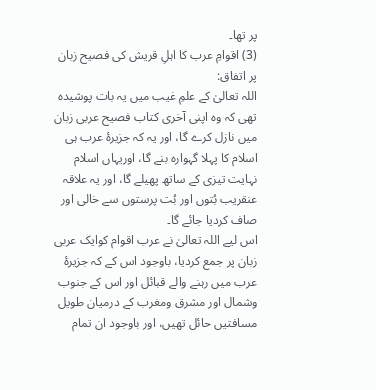پر تھا۔
(3) اقوامِ عرب کا اہلِ قریش کی فصیح زبان پر اتفاق:
اللہ تعالیٰ کے علمِ غیب میں یہ بات پوشیدہ تھی کہ وہ اپنی آخری کتاب فصیح عربی زبان میں نازل کرے گا، اور یہ کہ جزیرۂ عرب ہی اسلام کا پہلا گہوارہ بنے گا، اوریہاں اسلام نہایت تیزی کے ساتھ پھیلے گا، اور یہ علاقہ عنقریب بُتوں اور بُت پرستوں سے خالی اور صاف کردیا جائے گا۔
اس لیے اللہ تعالیٰ نے عرب اقوام کوایک عربی زبان پر جمع کردیا، باوجود اس کے کہ جزیرۂ عرب میں رہنے والے قبائل اور اس کے جنوب وشمال اور مشرق ومغرب کے درمیان طویل مسافتیں حائل تھیں، اور باوجود ان تمام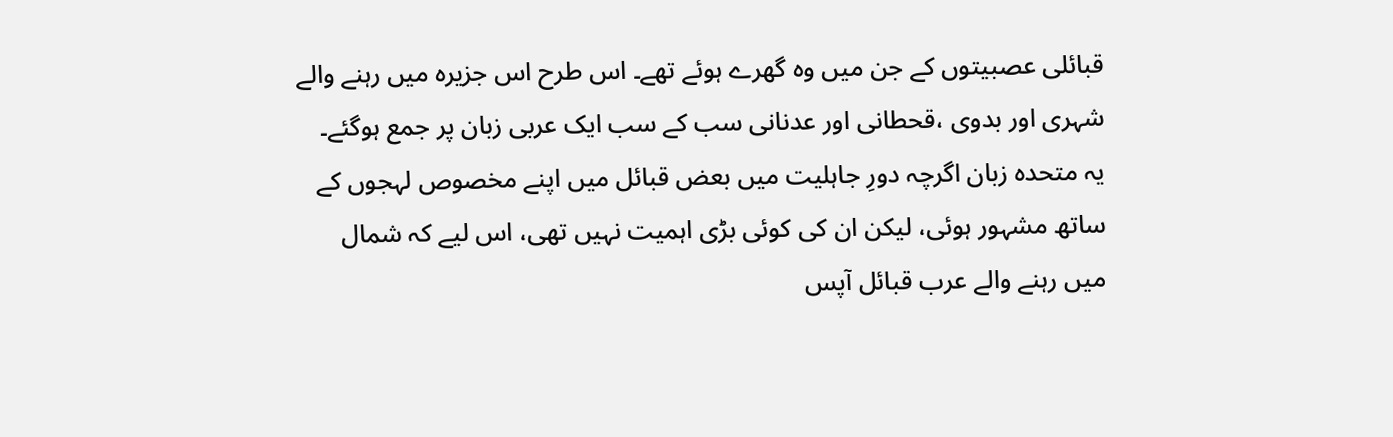قبائلی عصبیتوں کے جن میں وہ گھرے ہوئے تھے۔ اس طرح اس جزیرہ میں رہنے والے شہری اور بدوی ،قحطانی اور عدنانی سب کے سب ایک عربی زبان پر جمع ہوگئے۔
یہ متحدہ زبان اگرچہ دورِ جاہلیت میں بعض قبائل میں اپنے مخصوص لہجوں کے ساتھ مشہور ہوئی، لیکن ان کی کوئی بڑی اہمیت نہیں تھی، اس لیے کہ شمال میں رہنے والے عرب قبائل آپس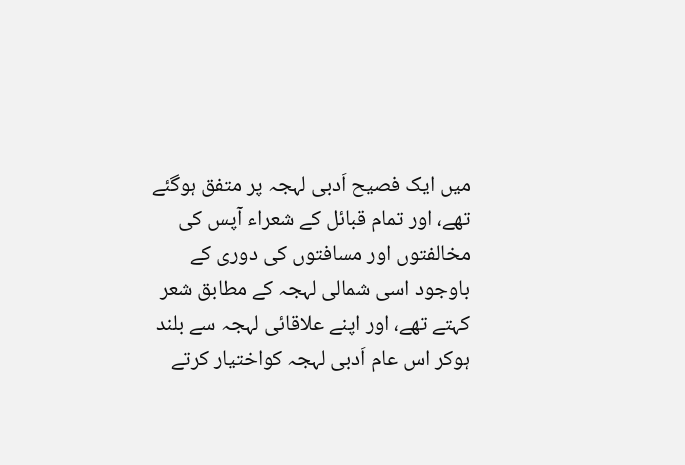میں ایک فصیح اَدبی لہجہ پر متفق ہوگئے تھے، اور تمام قبائل کے شعراء آپس کی مخالفتوں اور مسافتوں کی دوری کے باوجود اسی شمالی لہجہ کے مطابق شعر کہتے تھے، اور اپنے علاقائی لہجہ سے بلند ہوکر اس عام اَدبی لہجہ کواختیار کرتے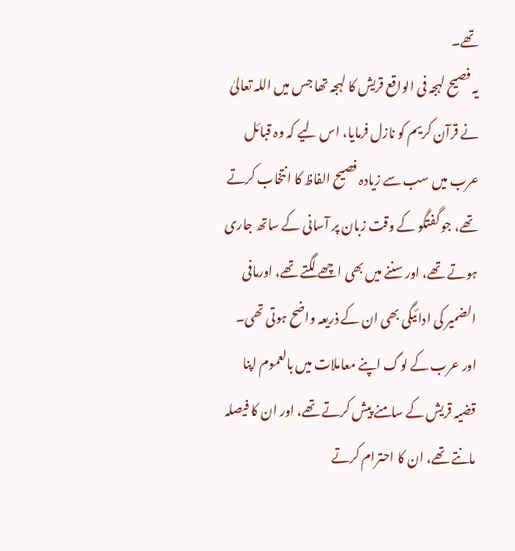تھے۔
یہ فصیح لہجہ فی الواقع قریش کا لہجہ تھا جس میں اللہ تعالیٰ نے قرآن کریم کو نازل فرمایا، اس لیے کہ وہ قبائل عرب میں سب سے زیادہ فصیح الفاظ کا انتخاب کرتے تھے، جو گفتگو کے وقت زبان پر آسانی کے ساتھ جاری ہوتے تھے، اور سننے میں بھی اچھے لگتے تھے، اورمافی الضمیر کی ادائیگی بھی ان کے ذریعہ واضح ہوتی تھی۔ اور عرب کے لوگ اپنے معاملات میں بالعموم اپنا قضیہ قریش کے سامنے پیش کرتے تھے، اور ان کا فیصلہ مانتے تھے، ان کا احترام کرتے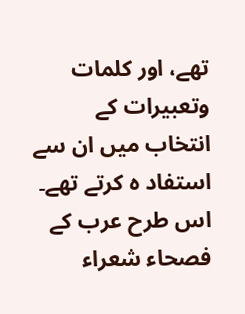تھے، اور کلمات وتعبیرات کے انتخاب میں ان سے استفاد ہ کرتے تھے۔
اس طرح عرب کے فصحاء شعراء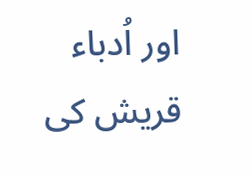اور اُدباء قریش کی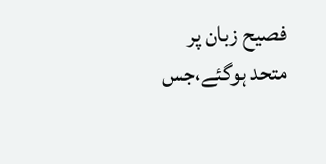فصیح زبان پر متحد ہوگئے،جس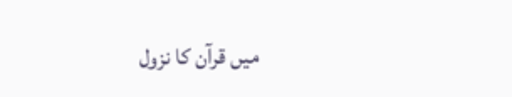میں قرآن کا نزول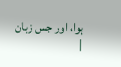ہوا، اور جس زبان
|